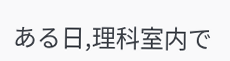ある日,理科室内で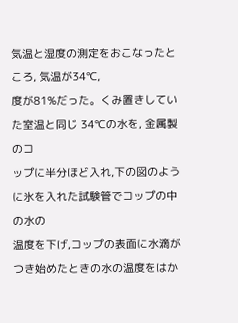気温と湿度の測定をおこなったところ, 気温が34℃,
度が81%だった。くみ置きしていた室温と同じ 34℃の水を, 金属製のコ
ップに半分ほど入れ,下の図のように氷を入れた試験管でコップの中の水の
温度を下げ,コップの表面に水滴がつき始めたときの水の温度をはか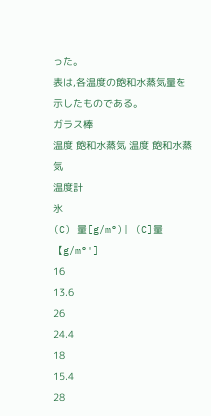った。
表は,各温度の飽和水蒸気量を示したものである。
ガラス棒
温度 飽和水蒸気 温度 飽和水蒸気
温度計
氷
(C) 量[g/m°)| (C]量【g/m°']
16
13.6
26
24.4
18
15.4
28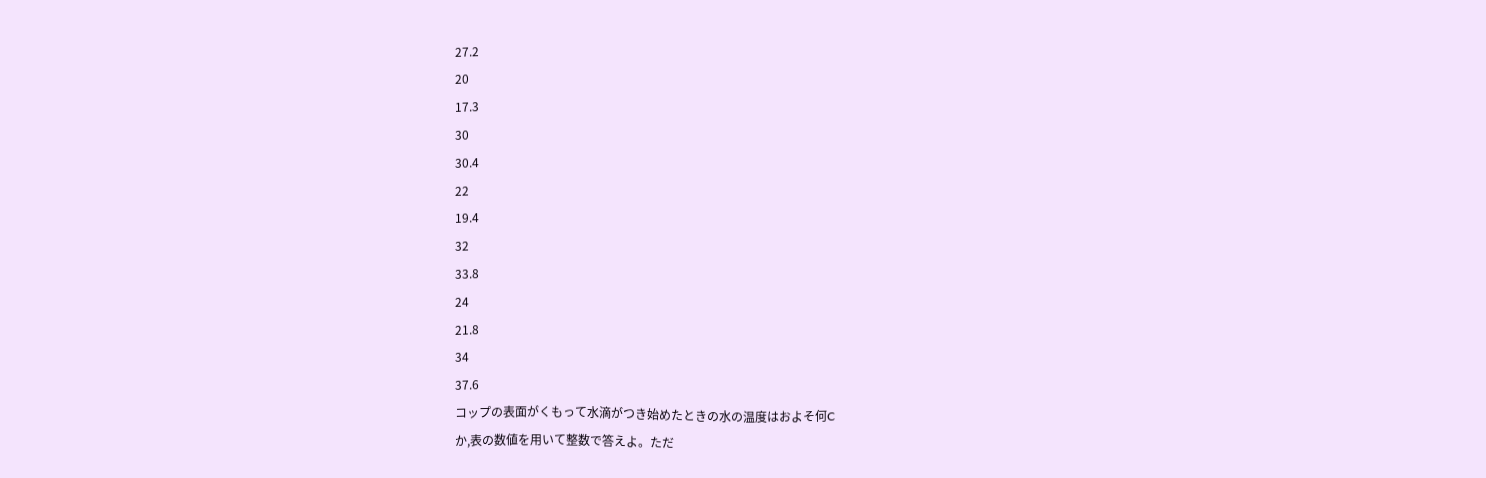27.2
20
17.3
30
30.4
22
19.4
32
33.8
24
21.8
34
37.6
コップの表面がくもって水滴がつき始めたときの水の温度はおよそ何C
か,表の数値を用いて整数で答えよ。ただ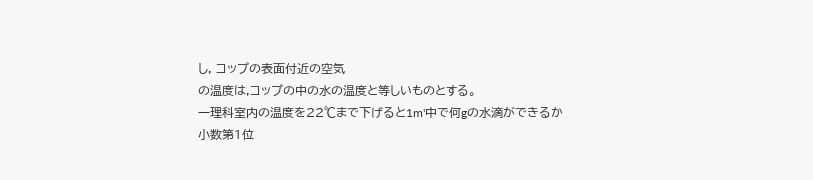し, コップの表面付近の空気
の温度は,コップの中の水の温度と等しいものとする。
一理科室内の温度を22℃まで下げると1m'中で何gの水滴ができるか
小数第1位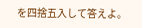を四捨五入して答えよ。